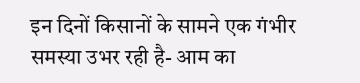इन दिनों किसानों के सामने एक गंभीर समस्या उभर रही है- आम का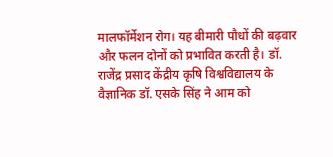मालफॉर्मेशन रोग। यह बीमारी पौधों की बढ़वार और फलन दोनों को प्रभावित करती है। डॉ. राजेंद्र प्रसाद केंद्रीय कृषि विश्वविद्यालय के वैज्ञानिक डॉ. एसके सिंह ने आम को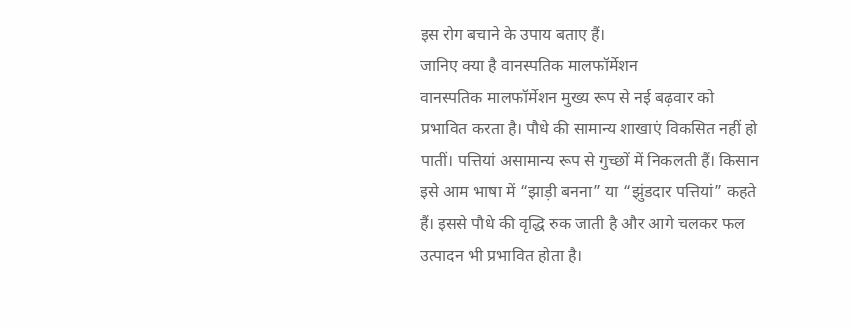इस रोग बचाने के उपाय बताए हैं।
जानिए क्या है वानस्पतिक मालफॉर्मेशन
वानस्पतिक मालफॉर्मेशन मुख्य रूप से नई बढ़वार को प्रभावित करता है। पौधे की सामान्य शाखाएं विकसित नहीं हो पातीं। पत्तियां असामान्य रूप से गुच्छों में निकलती हैं। किसान इसे आम भाषा में “झाड़ी बनना” या “झुंडदार पत्तियां” कहते हैं। इससे पौधे की वृद्धि रुक जाती है और आगे चलकर फल उत्पादन भी प्रभावित होता है।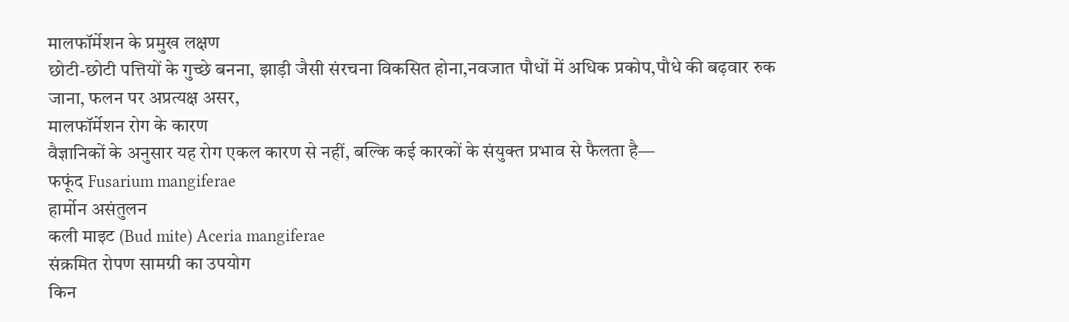मालफॉर्मेशन के प्रमुख लक्षण
छोटी-छोटी पत्तियों के गुच्छे बनना, झाड़ी जैसी संरचना विकसित होना,नवजात पौधों में अधिक प्रकोप,पौधे की बढ़वार रुक जाना, फलन पर अप्रत्यक्ष असर,
मालफॉर्मेशन रोग के कारण
वैज्ञानिकों के अनुसार यह रोग एकल कारण से नहीं, बल्कि कई कारकों के संयुक्त प्रभाव से फैलता है—
फफूंद Fusarium mangiferae
हार्मोन असंतुलन
कली माइट (Bud mite) Aceria mangiferae
संक्रमित रोपण सामग्री का उपयोग
किन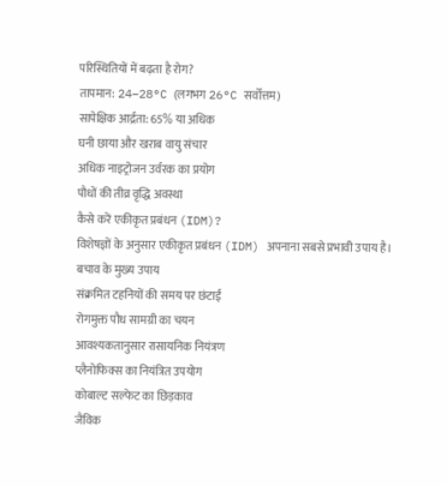परिस्थितियों में बढ़ता है रोग?
तापमान: 24–28°C (लगभग 26°C सर्वोत्तम)
सापेक्षिक आर्द्रता: 65% या अधिक
घनी छाया और खराब वायु संचार
अधिक नाइट्रोजन उर्वरक का प्रयोग
पौधों की तीव्र वृद्धि अवस्था
कैसे करें एकीकृत प्रबंधन (IDM)?
विशेषज्ञों के अनुसार एकीकृत प्रबंधन (IDM) अपनाना सबसे प्रभावी उपाय है।
बचाव के मुख्य उपाय
संक्रमित टहनियों की समय पर छंटाई
रोगमुक्त पौध सामग्री का चयन
आवश्यकतानुसार रासायनिक नियंत्रण
प्लैनोफिक्स का नियंत्रित उपयोग
कोबाल्ट सल्फेट का छिड़काव
जैविक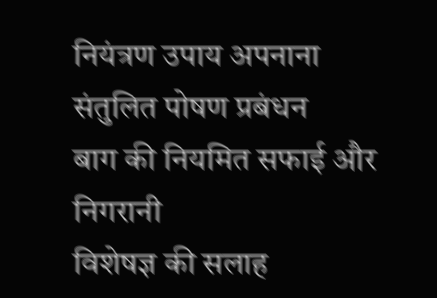नियंत्रण उपाय अपनाना
संतुलित पोषण प्रबंधन
बाग की नियमित सफाई और निगरानी
विशेषज्ञ की सलाह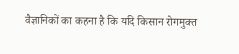वैज्ञानिकों का कहना है कि यदि किसान रोगमुक्त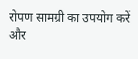रोपण सामग्री का उपयोग करें और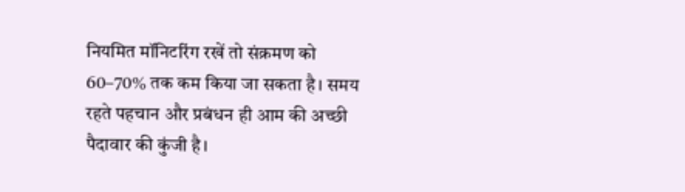नियमित मॉनिटरिंग रखें तो संक्रमण को 60–70% तक कम किया जा सकता है। समय रहते पहचान और प्रबंधन ही आम की अच्छी पैदावार की कुंजी है।